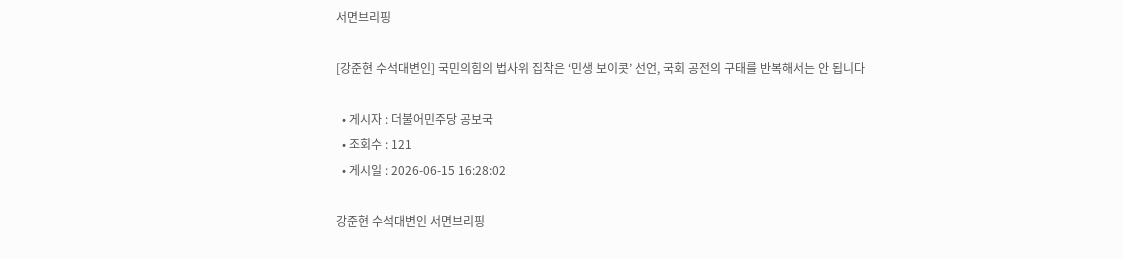서면브리핑

[강준현 수석대변인] 국민의힘의 법사위 집착은 ‘민생 보이콧’ 선언, 국회 공전의 구태를 반복해서는 안 됩니다

  • 게시자 : 더불어민주당 공보국
  • 조회수 : 121
  • 게시일 : 2026-06-15 16:28:02

강준현 수석대변인 서면브리핑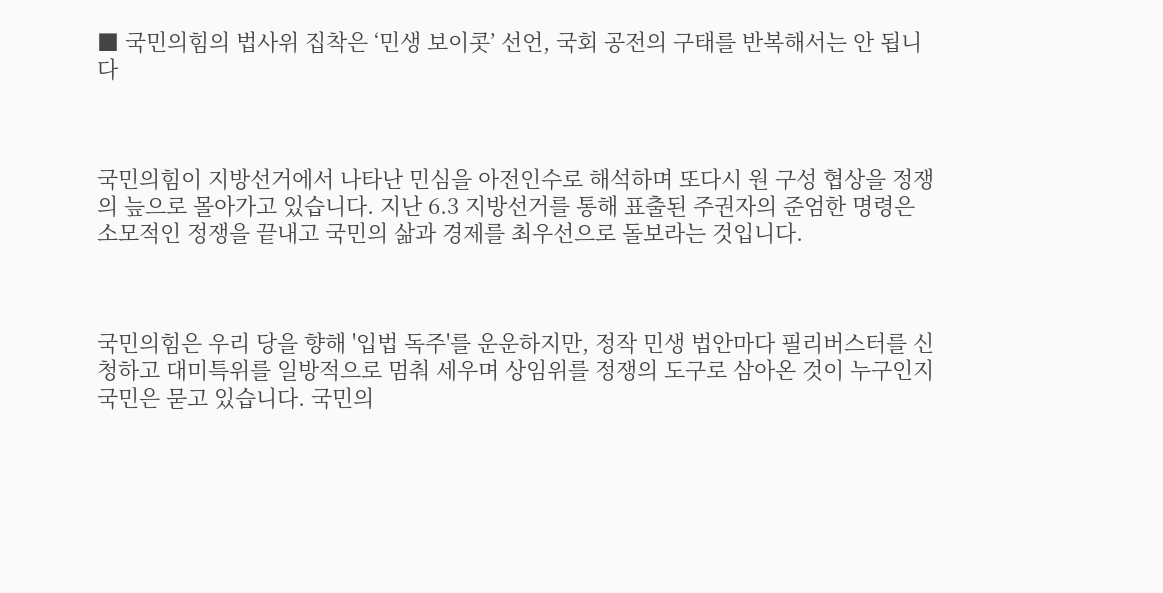■ 국민의힘의 법사위 집착은 ‘민생 보이콧’ 선언, 국회 공전의 구태를 반복해서는 안 됩니다



국민의힘이 지방선거에서 나타난 민심을 아전인수로 해석하며 또다시 원 구성 협상을 정쟁의 늪으로 몰아가고 있습니다. 지난 6.3 지방선거를 통해 표출된 주권자의 준엄한 명령은 소모적인 정쟁을 끝내고 국민의 삶과 경제를 최우선으로 돌보라는 것입니다.



국민의힘은 우리 당을 향해 '입법 독주'를 운운하지만, 정작 민생 법안마다 필리버스터를 신청하고 대미특위를 일방적으로 멈춰 세우며 상임위를 정쟁의 도구로 삼아온 것이 누구인지 국민은 묻고 있습니다. 국민의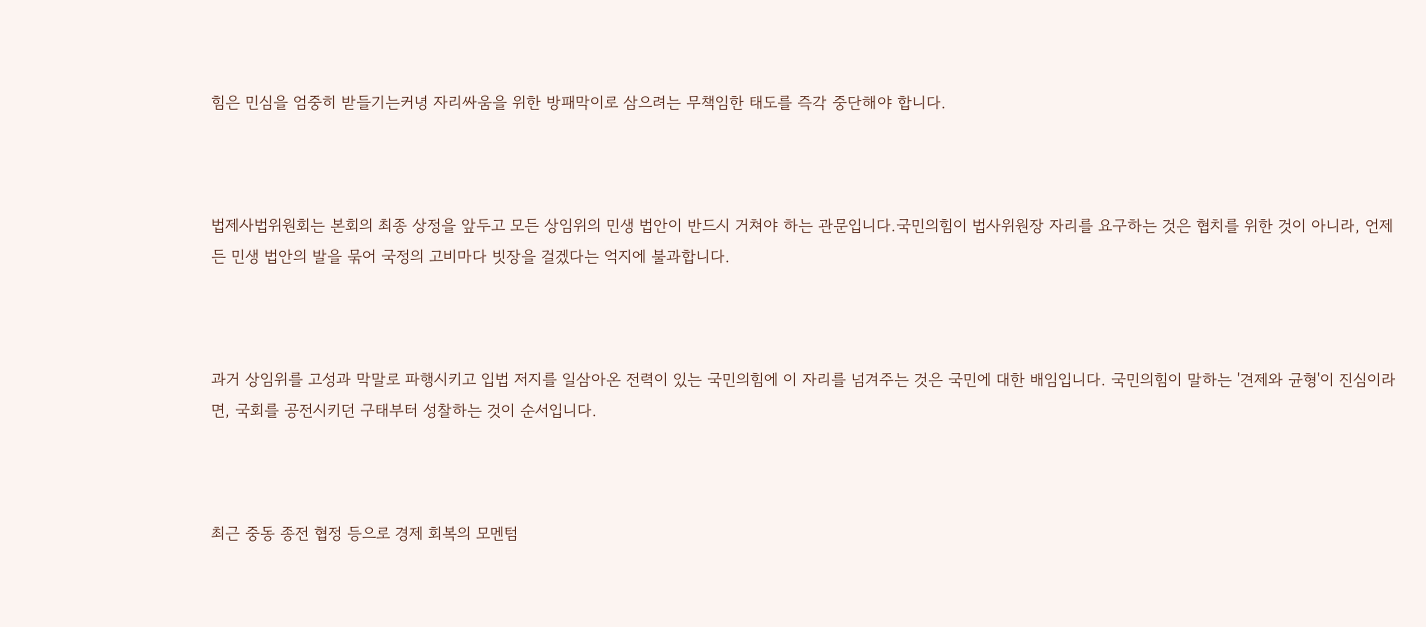힘은 민심을 엄중히 받들기는커녕 자리싸움을 위한 방패막이로 삼으려는 무책임한 태도를 즉각 중단해야 합니다.



법제사법위원회는 본회의 최종 상정을 앞두고 모든 상임위의 민생 법안이 반드시 거쳐야 하는 관문입니다.국민의힘이 법사위원장 자리를 요구하는 것은 협치를 위한 것이 아니라, 언제든 민생 법안의 발을 묶어 국정의 고비마다 빗장을 걸겠다는 억지에 불과합니다.



과거 상임위를 고성과 막말로 파행시키고 입법 저지를 일삼아온 전력이 있는 국민의힘에 이 자리를 넘겨주는 것은 국민에 대한 배임입니다. 국민의힘이 말하는 '견제와 균형'이 진심이라면, 국회를 공전시키던 구태부터 성찰하는 것이 순서입니다.



최근 중동 종전 협정 등으로 경제 회복의 모멘텀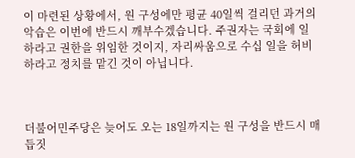이 마련된 상황에서, 원 구성에만 평균 40일씩 걸리던 과거의 악습은 이번에 반드시 깨부수겠습니다. 주권자는 국회에 일하라고 권한을 위임한 것이지, 자리싸움으로 수십 일을 허비하라고 정치를 맡긴 것이 아닙니다.



더불어민주당은 늦어도 오는 18일까지는 원 구성을 반드시 매듭짓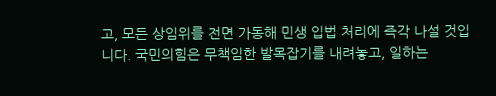고, 모든 상임위를 전면 가동해 민생 입법 처리에 즉각 나설 것입니다. 국민의힘은 무책임한 발목잡기를 내려놓고, 일하는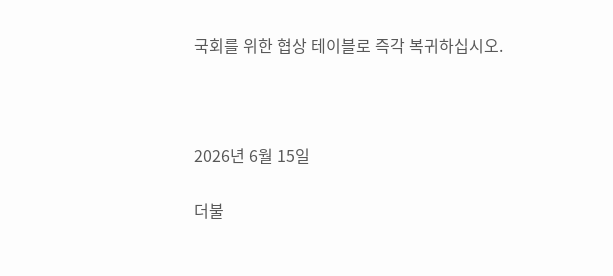국회를 위한 협상 테이블로 즉각 복귀하십시오.



2026년 6월 15일

더불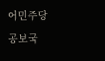어민주당 공보국